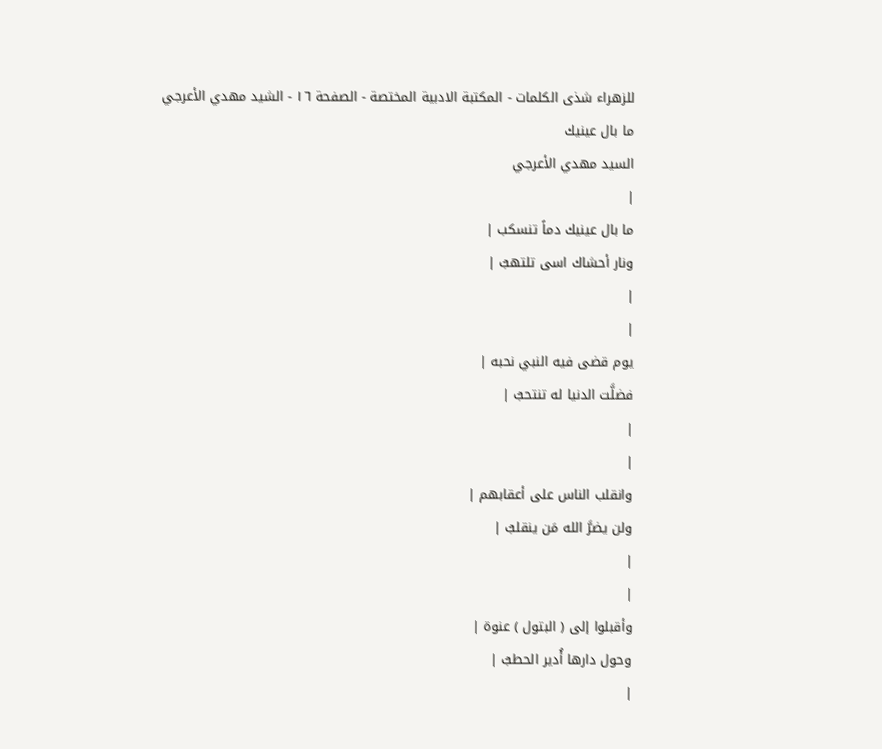للزهراء شذى الكلمات - المكتبة الادبية المختصة - الصفحة ١٦ - الشيد مهدي الأعرجي
ما بال عينيك
السيد مهدي الأعرجي
|
ما بال عينيك دماً تنسكب |
ونار أحشاك اسى تلتهبُ |
|
|
يوم قضى فيه النبي نحبه |
فضلَّت الدنيا له تنتحبُ |
|
|
وانقلب الناس على أعقابهم |
ولن يضرَّ الله مَن ينقلبُ |
|
|
وأقبلوا إلى ( البتول ) عنوة |
وحول دارها أُدير الحطبُ |
|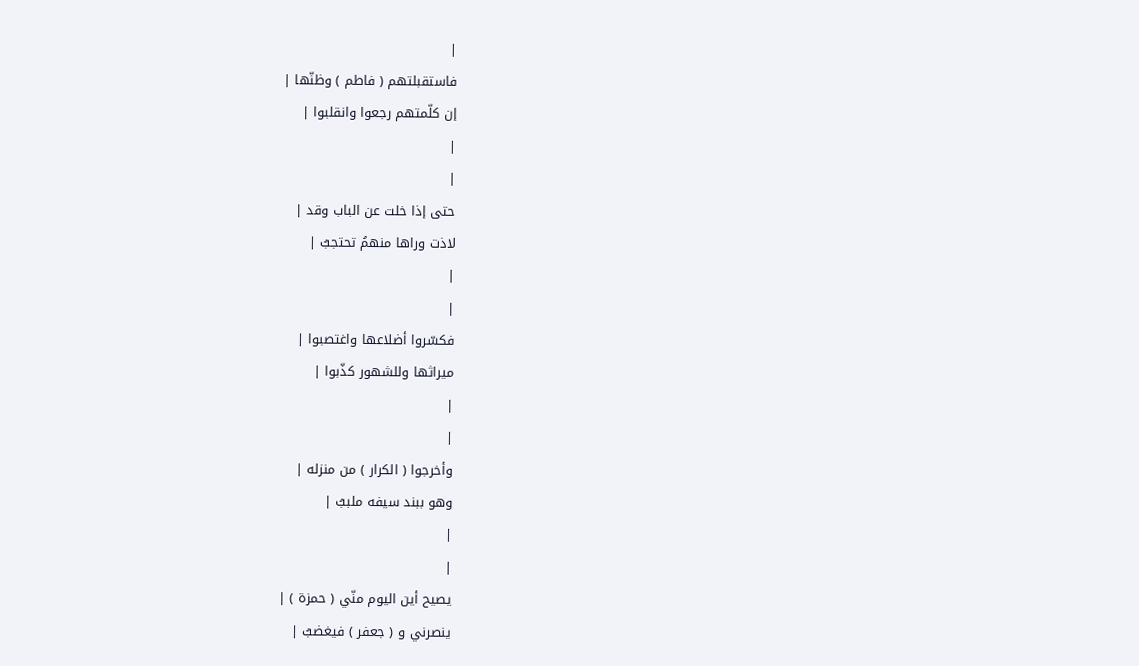|
فاستقبلتهم ( فاطم ) وظنّها |
إن كلّمتهم رجعوا وانقلبوا |
|
|
حتى إذا خلت عن الباب وقد |
لاذت وراها منهمُ تحتجبُ |
|
|
فكسّروا أضلاعها واغتصبوا |
ميراثها وللشهور كذّبوا |
|
|
وأخرجوا ( الكرار ) من منزله |
وهو ببند سيفه ملببُ |
|
|
يصيح أين اليوم منّي ( حمزة ) |
ينصرني و ( جعفر ) فيغضبُ |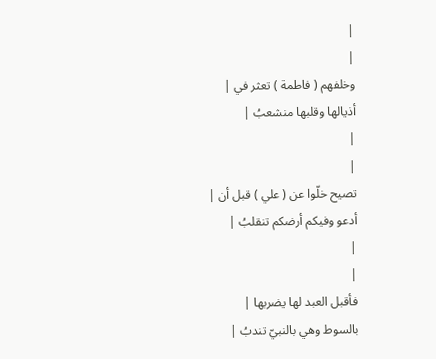|
|
وخلفهم ( فاطمة ) تعثر في |
أذيالها وقلبها منشعبُ |
|
|
تصيح خلّوا عن ( علي ) قبل أن |
أدعو وفيكم أرضكم تنقلبُ |
|
|
فأقبل العبد لها يضربها |
بالسوط وهي بالنبيّ تندبُ |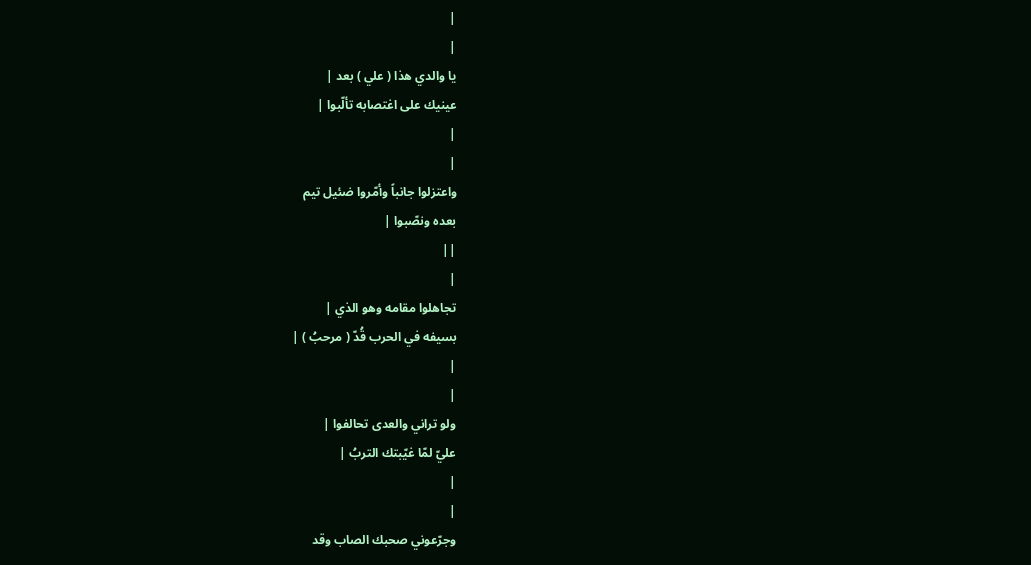|
|
يا والدي هذا ( علي ) بعد |
عينيك على اغتصابه تألّبوا |
|
|
واعتزلوا جانباً وأمّروا ضئيل تيم
بعده ونصّبوا |
||
|
تجاهلوا مقامه وهو الذي |
بسيفه في الحرب قُدّ ( مرحبُ ) |
|
|
ولو تراني والعدى تحالفوا |
عليّ لمّا غيّبتك التربُ |
|
|
وجرّعوني صحبك الصاب وقد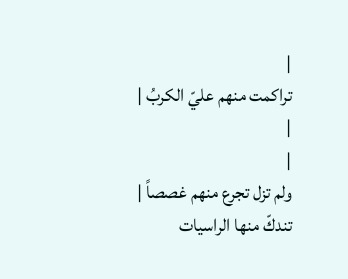|
تراكمت منهم عليّ الكربُ |
|
|
ولم تزل تجرع منهم غصصاً |
تندكّ منها الراسيات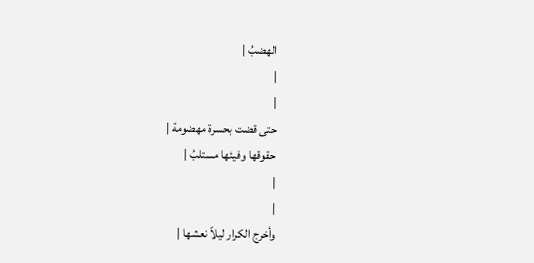الهضبُ |
|
|
حتى قضت بحسرة مهضومة |
حقوقها وفيئها مستلبُ |
|
|
وأخرج الكرار ليلاً نعشها |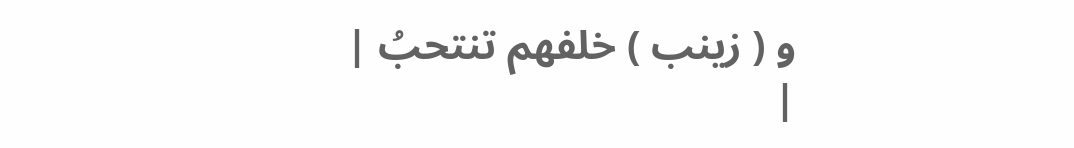و ( زينب ) خلفهم تنتحبُ |
|